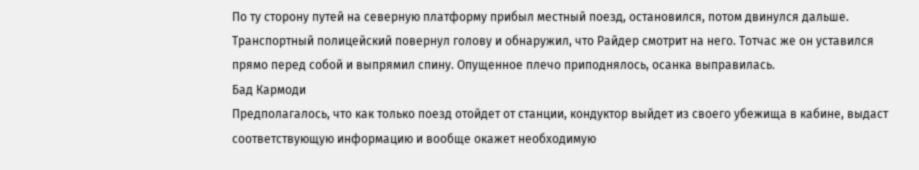По ту сторону путей на северную платформу прибыл местный поезд, остановился, потом двинулся дальше. Транспортный полицейский повернул голову и обнаружил, что Райдер смотрит на него. Тотчас же он уставился прямо перед собой и выпрямил спину. Опущенное плечо приподнялось, осанка выправилась.
Бад Кармоди
Предполагалось, что как только поезд отойдет от станции, кондуктор выйдет из своего убежища в кабине, выдаст соответствующую информацию и вообще окажет необходимую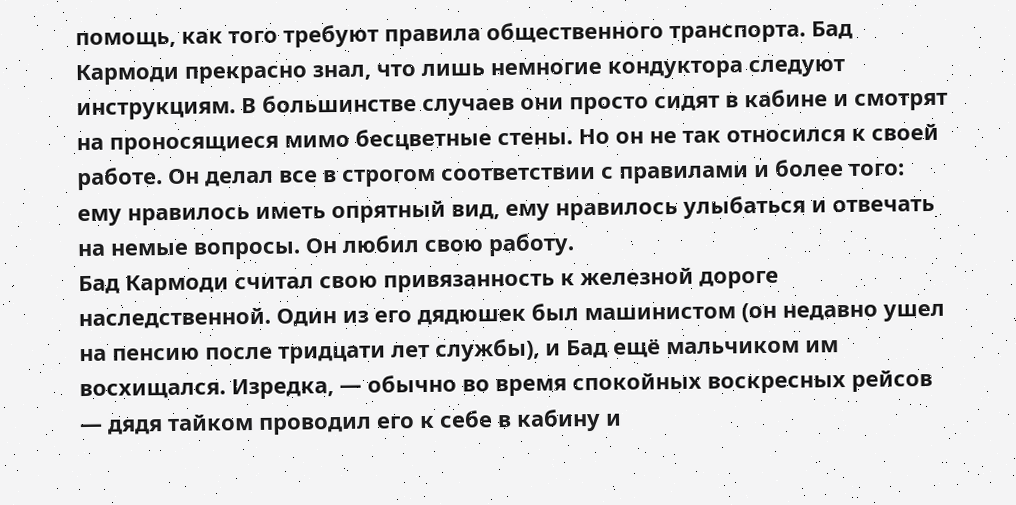помощь, как того требуют правила общественного транспорта. Бад Кармоди прекрасно знал, что лишь немногие кондуктора следуют инструкциям. В большинстве случаев они просто сидят в кабине и смотрят на проносящиеся мимо бесцветные стены. Но он не так относился к своей работе. Он делал все в строгом соответствии с правилами и более того: ему нравилось иметь опрятный вид, ему нравилось улыбаться и отвечать на немые вопросы. Он любил свою работу.
Бад Кармоди считал свою привязанность к железной дороге наследственной. Один из его дядюшек был машинистом (он недавно ушел на пенсию после тридцати лет службы), и Бад ещё мальчиком им восхищался. Изредка, — обычно во время спокойных воскресных рейсов — дядя тайком проводил его к себе в кабину и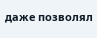даже позволял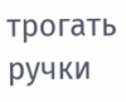трогать ручки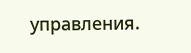управления.